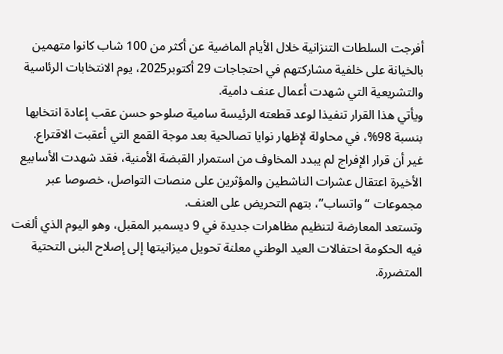أفرجت السلطات التنزانية خلال الأيام الماضية عن أكثر من 100 شاب كانوا متهمين بالخيانة على خلفية مشاركتهم في احتجاجات 29 أكتوبر2025، يوم الانتخابات الرئاسية والتشريعية التي شهدت أعمال عنف دامية.
ويأتي هذا القرار تنفيذا لوعد قطعته الرئيسة سامية صلوحو حسن عقب إعادة انتخابها بنسبة 98%، في محاولة لإظهار نوايا تصالحية بعد موجة القمع التي أعقبت الاقتراع.
غير أن قرار الإفراج لم يبدد المخاوف من استمرار القبضة الأمنية، فقد شهدت الأسابيع الأخيرة اعتقال عشرات الناشطين والمؤثرين على منصات التواصل، خصوصا عبر مجموعات “واتساب”، بتهم التحريض على العنف.
وتستعد المعارضة لتنظيم مظاهرات جديدة في 9 ديسمبر المقبل، وهو اليوم الذي ألغت فيه الحكومة احتفالات العيد الوطني معلنة تحويل ميزانيتها إلى إصلاح البنى التحتية المتضررة.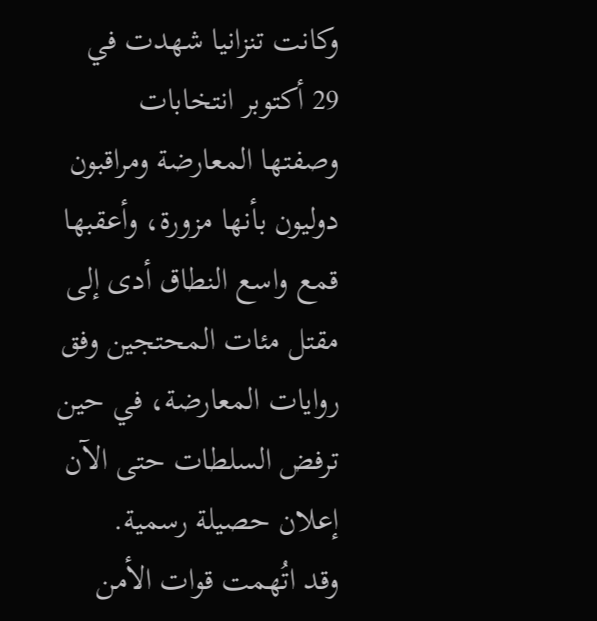وكانت تنزانيا شهدت في 29 أكتوبر انتخابات وصفتها المعارضة ومراقبون دوليون بأنها مزورة، وأعقبها قمع واسع النطاق أدى إلى مقتل مئات المحتجين وفق روايات المعارضة، في حين ترفض السلطات حتى الآن إعلان حصيلة رسمية.
وقد اتُهمت قوات الأمن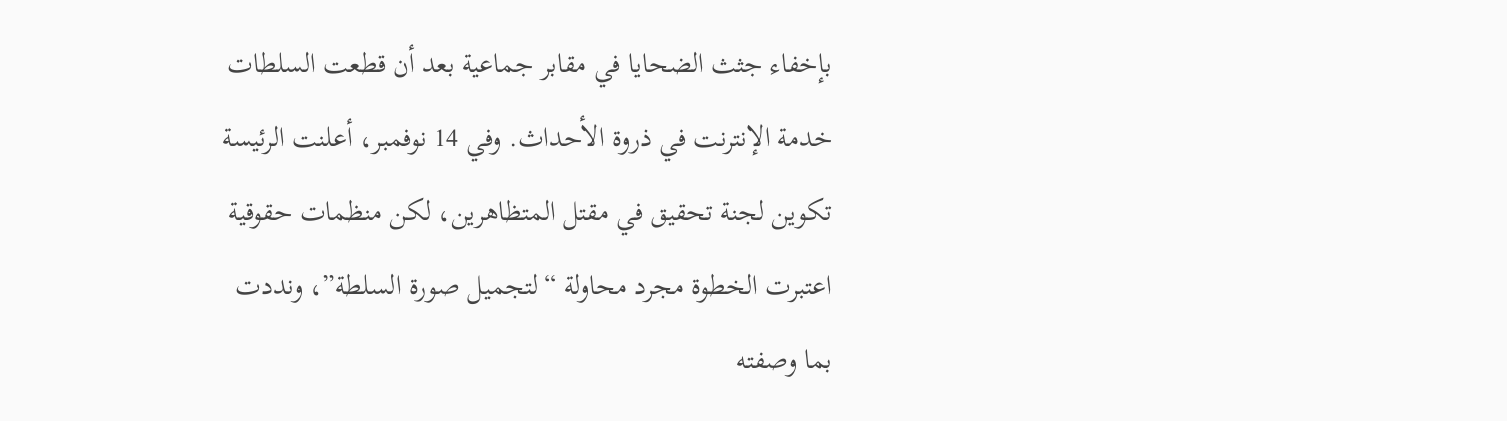بإخفاء جثث الضحايا في مقابر جماعية بعد أن قطعت السلطات خدمة الإنترنت في ذروة الأحداث. وفي 14 نوفمبر، أعلنت الرئيسة تكوين لجنة تحقيق في مقتل المتظاهرين، لكن منظمات حقوقية اعتبرت الخطوة مجرد محاولة “لتجميل صورة السلطة”، ونددت بما وصفته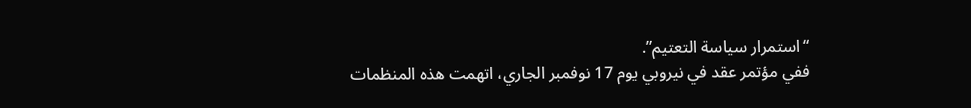“استمرار سياسة التعتيم”.
ففي مؤتمر عقد في نيروبي يوم 17 نوفمبر الجاري، اتهمت هذه المنظمات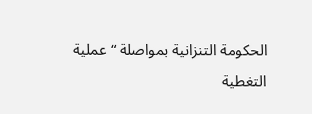الحكومة التنزانية بمواصلة “عملية التغطية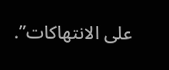على الانتهاكات”.